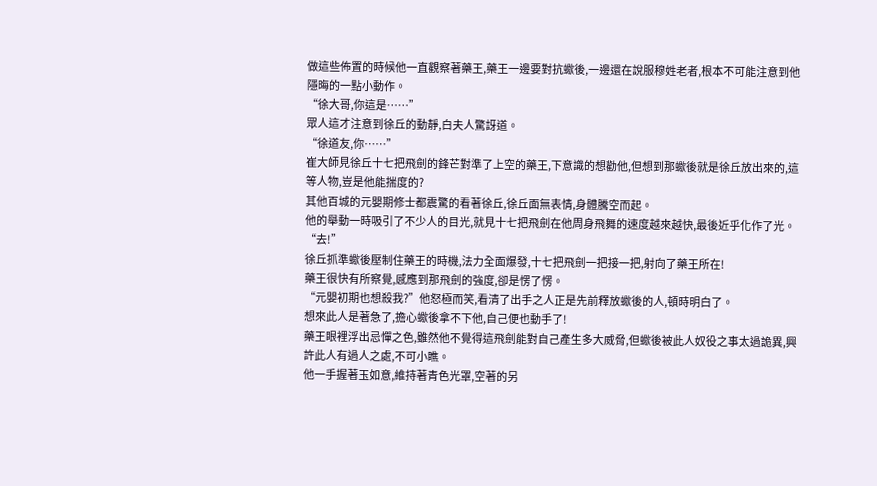做這些佈置的時候他一直觀察著藥王,藥王一邊要對抗蠍後,一邊還在說服穆姓老者,根本不可能注意到他隱晦的一點小動作。
“徐大哥,你這是……”
眾人這才注意到徐丘的動靜,白夫人驚訝道。
“徐道友,你……”
崔大師見徐丘十七把飛劍的鋒芒對準了上空的藥王,下意識的想勸他,但想到那蠍後就是徐丘放出來的,這等人物,豈是他能揣度的?
其他百城的元嬰期修士都震驚的看著徐丘,徐丘面無表情,身體騰空而起。
他的舉動一時吸引了不少人的目光,就見十七把飛劍在他周身飛舞的速度越來越快,最後近乎化作了光。
“去!”
徐丘抓準蠍後壓制住藥王的時機,法力全面爆發,十七把飛劍一把接一把,射向了藥王所在!
藥王很快有所察覺,感應到那飛劍的強度,卻是愣了愣。
“元嬰初期也想殺我?”他怒極而笑,看清了出手之人正是先前釋放蠍後的人,頓時明白了。
想來此人是著急了,擔心蠍後拿不下他,自己便也動手了!
藥王眼裡浮出忌憚之色,雖然他不覺得這飛劍能對自己產生多大威脅,但蠍後被此人奴役之事太過詭異,興許此人有過人之處,不可小瞧。
他一手握著玉如意,維持著青色光罩,空著的另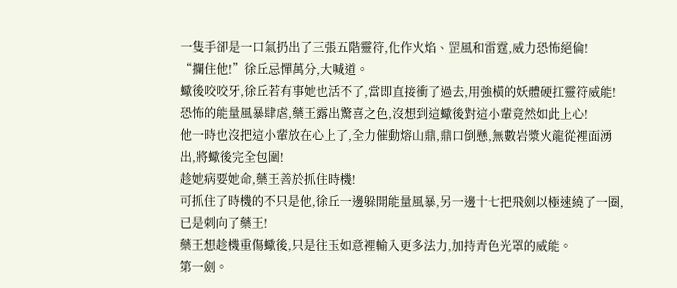一隻手卻是一口氣扔出了三張五階靈符,化作火焰、罡風和雷霆,威力恐怖絕倫!
“攔住他!”徐丘忌憚萬分,大喊道。
蠍後咬咬牙,徐丘若有事她也活不了,當即直接衝了過去,用強橫的妖體硬扛靈符威能!
恐怖的能量風暴肆虐,藥王露出驚喜之色,沒想到這蠍後對這小輩竟然如此上心!
他一時也沒把這小輩放在心上了,全力催動熔山鼎,鼎口倒懸,無數岩漿火龍從裡面湧出,將蠍後完全包圍!
趁她病要她命,藥王善於抓住時機!
可抓住了時機的不只是他,徐丘一邊躲開能量風暴,另一邊十七把飛劍以極速繞了一圈,已是刺向了藥王!
藥王想趁機重傷蠍後,只是往玉如意裡輸入更多法力,加持青色光罩的威能。
第一劍。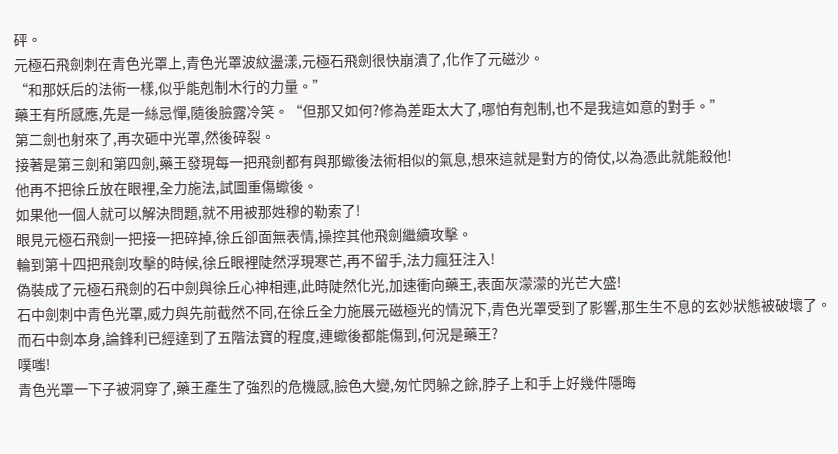砰。
元極石飛劍刺在青色光罩上,青色光罩波紋盪漾,元極石飛劍很快崩潰了,化作了元磁沙。
“和那妖后的法術一樣,似乎能剋制木行的力量。”
藥王有所感應,先是一絲忌憚,隨後臉露冷笑。“但那又如何?修為差距太大了,哪怕有剋制,也不是我這如意的對手。”
第二劍也射來了,再次砸中光罩,然後碎裂。
接著是第三劍和第四劍,藥王發現每一把飛劍都有與那蠍後法術相似的氣息,想來這就是對方的倚仗,以為憑此就能殺他!
他再不把徐丘放在眼裡,全力施法,試圖重傷蠍後。
如果他一個人就可以解決問題,就不用被那姓穆的勒索了!
眼見元極石飛劍一把接一把碎掉,徐丘卻面無表情,操控其他飛劍繼續攻擊。
輪到第十四把飛劍攻擊的時候,徐丘眼裡陡然浮現寒芒,再不留手,法力瘋狂注入!
偽裝成了元極石飛劍的石中劍與徐丘心神相連,此時陡然化光,加速衝向藥王,表面灰濛濛的光芒大盛!
石中劍刺中青色光罩,威力與先前截然不同,在徐丘全力施展元磁極光的情況下,青色光罩受到了影響,那生生不息的玄妙狀態被破壞了。
而石中劍本身,論鋒利已經達到了五階法寶的程度,連蠍後都能傷到,何況是藥王?
噗嗤!
青色光罩一下子被洞穿了,藥王產生了強烈的危機感,臉色大變,匆忙閃躲之餘,脖子上和手上好幾件隱晦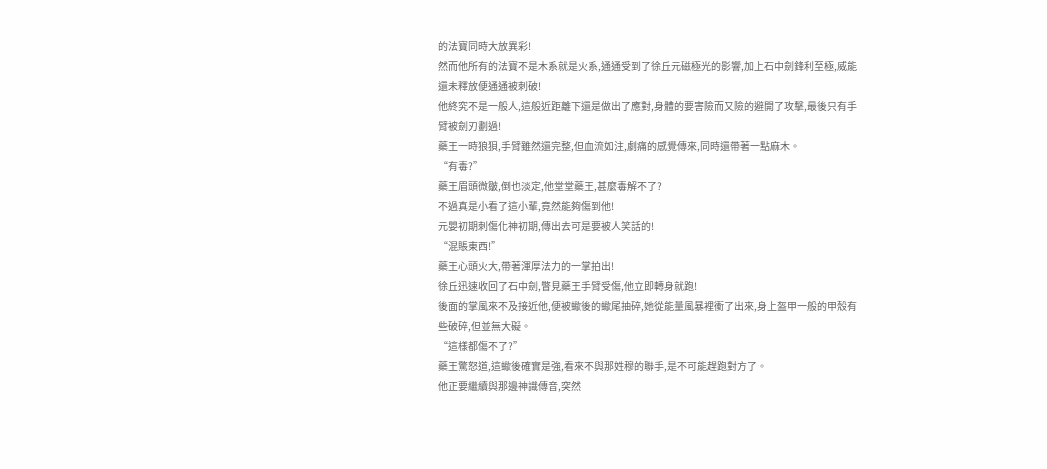的法寶同時大放異彩!
然而他所有的法寶不是木系就是火系,通通受到了徐丘元磁極光的影響,加上石中劍鋒利至極,威能還未釋放便通通被刺破!
他終究不是一般人,這般近距離下還是做出了應對,身體的要害險而又險的避開了攻擊,最後只有手臂被劍刃劃過!
藥王一時狼狽,手臂雖然還完整,但血流如注,劇痛的感覺傳來,同時還帶著一點麻木。
“有毒?”
藥王眉頭微皺,倒也淡定,他堂堂藥王,甚麼毒解不了?
不過真是小看了這小輩,竟然能夠傷到他!
元嬰初期刺傷化神初期,傳出去可是要被人笑話的!
“混賬東西!”
藥王心頭火大,帶著渾厚法力的一掌拍出!
徐丘迅速收回了石中劍,瞥見藥王手臂受傷,他立即轉身就跑!
後面的掌風來不及接近他,便被蠍後的蠍尾抽碎,她從能量風暴裡衝了出來,身上盔甲一般的甲殼有些破碎,但並無大礙。
“這樣都傷不了?”
藥王驚怒道,這蠍後確實是強,看來不與那姓穆的聯手,是不可能趕跑對方了。
他正要繼續與那邊神識傳音,突然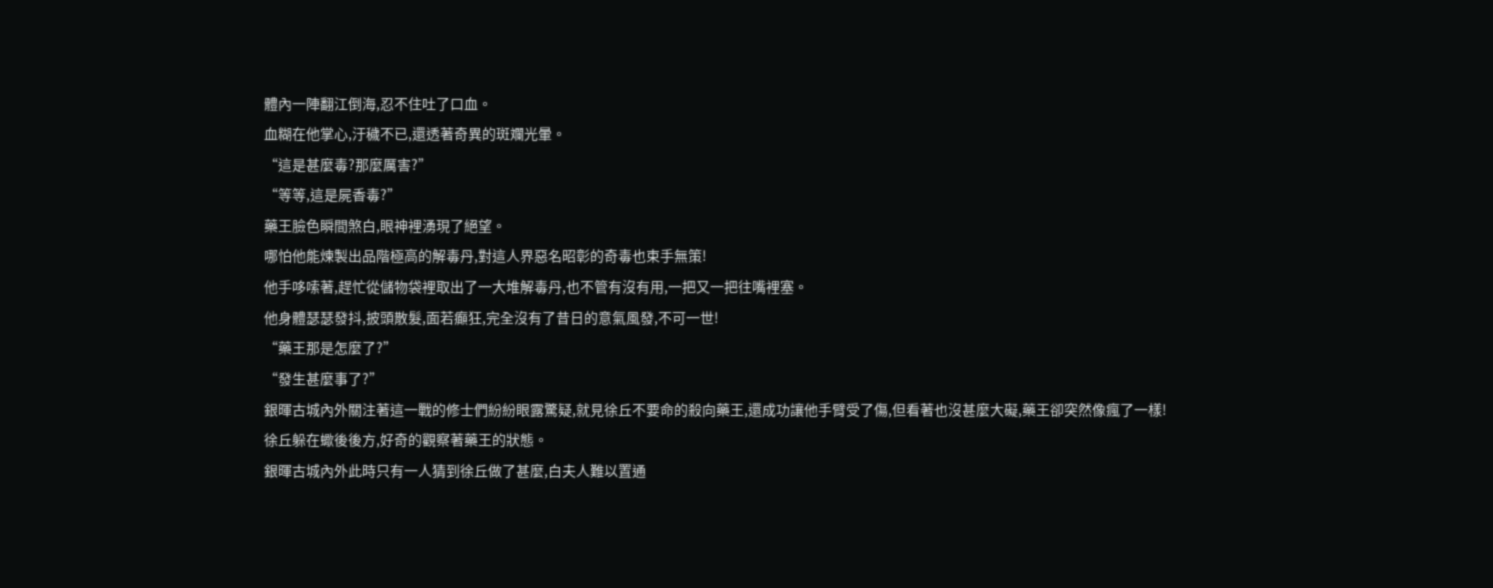體內一陣翻江倒海,忍不住吐了口血。
血糊在他掌心,汙穢不已,還透著奇異的斑斕光暈。
“這是甚麼毒?那麼厲害?”
“等等,這是屍香毒?”
藥王臉色瞬間煞白,眼神裡湧現了絕望。
哪怕他能煉製出品階極高的解毒丹,對這人界惡名昭彰的奇毒也束手無策!
他手哆嗦著,趕忙從儲物袋裡取出了一大堆解毒丹,也不管有沒有用,一把又一把往嘴裡塞。
他身體瑟瑟發抖,披頭散髮,面若癲狂,完全沒有了昔日的意氣風發,不可一世!
“藥王那是怎麼了?”
“發生甚麼事了?”
銀暉古城內外關注著這一戰的修士們紛紛眼露驚疑,就見徐丘不要命的殺向藥王,還成功讓他手臂受了傷,但看著也沒甚麼大礙,藥王卻突然像瘋了一樣!
徐丘躲在蠍後後方,好奇的觀察著藥王的狀態。
銀暉古城內外此時只有一人猜到徐丘做了甚麼,白夫人難以置通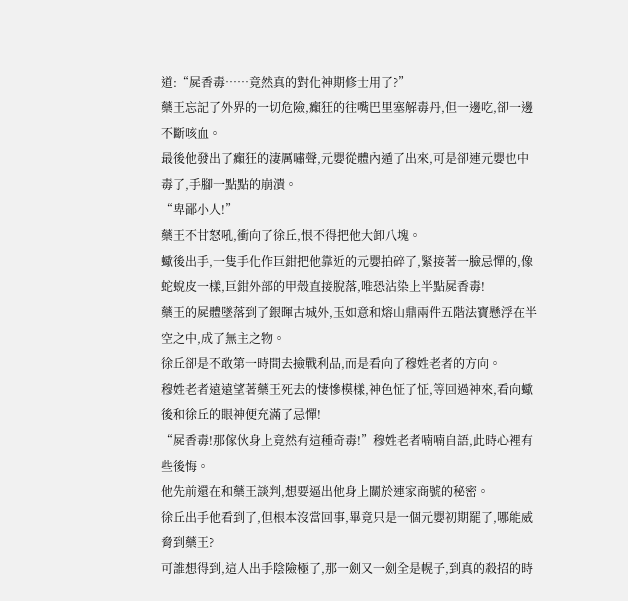道:“屍香毒……竟然真的對化神期修士用了?”
藥王忘記了外界的一切危險,癲狂的往嘴巴里塞解毒丹,但一邊吃,卻一邊不斷咳血。
最後他發出了癲狂的淒厲嘯聲,元嬰從體內遁了出來,可是卻連元嬰也中毒了,手腳一點點的崩潰。
“卑鄙小人!”
藥王不甘怒吼,衝向了徐丘,恨不得把他大卸八塊。
蠍後出手,一隻手化作巨鉗把他靠近的元嬰拍碎了,緊接著一臉忌憚的,像蛇蛻皮一樣,巨鉗外部的甲殼直接脫落,唯恐沾染上半點屍香毒!
藥王的屍體墜落到了銀暉古城外,玉如意和熔山鼎兩件五階法寶懸浮在半空之中,成了無主之物。
徐丘卻是不敢第一時間去撿戰利品,而是看向了穆姓老者的方向。
穆姓老者遠遠望著藥王死去的悽慘模樣,神色怔了怔,等回過神來,看向蠍後和徐丘的眼神便充滿了忌憚!
“屍香毒!那傢伙身上竟然有這種奇毒!”穆姓老者喃喃自語,此時心裡有些後悔。
他先前還在和藥王談判,想要逼出他身上關於連家商號的秘密。
徐丘出手他看到了,但根本沒當回事,畢竟只是一個元嬰初期罷了,哪能威脅到藥王?
可誰想得到,這人出手陰險極了,那一劍又一劍全是幌子,到真的殺招的時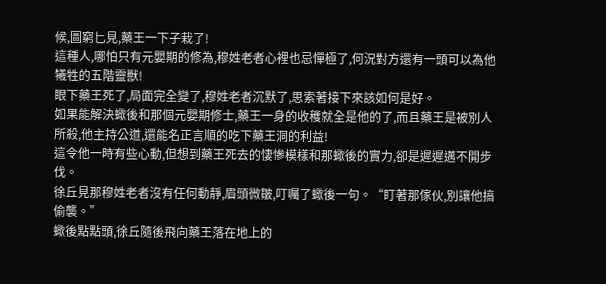候,圖窮匕見,藥王一下子栽了!
這種人,哪怕只有元嬰期的修為,穆姓老者心裡也忌憚極了,何況對方還有一頭可以為他犧牲的五階靈獸!
眼下藥王死了,局面完全變了,穆姓老者沉默了,思索著接下來該如何是好。
如果能解決蠍後和那個元嬰期修士,藥王一身的收穫就全是他的了,而且藥王是被別人所殺,他主持公道,還能名正言順的吃下藥王洞的利益!
這令他一時有些心動,但想到藥王死去的悽慘模樣和那蠍後的實力,卻是遲遲邁不開步伐。
徐丘見那穆姓老者沒有任何動靜,眉頭微皺,叮囑了蠍後一句。“盯著那傢伙,別讓他搞偷襲。”
蠍後點點頭,徐丘隨後飛向藥王落在地上的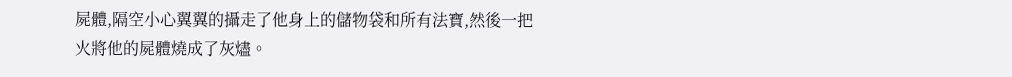屍體,隔空小心翼翼的攝走了他身上的儲物袋和所有法寶,然後一把火將他的屍體燒成了灰燼。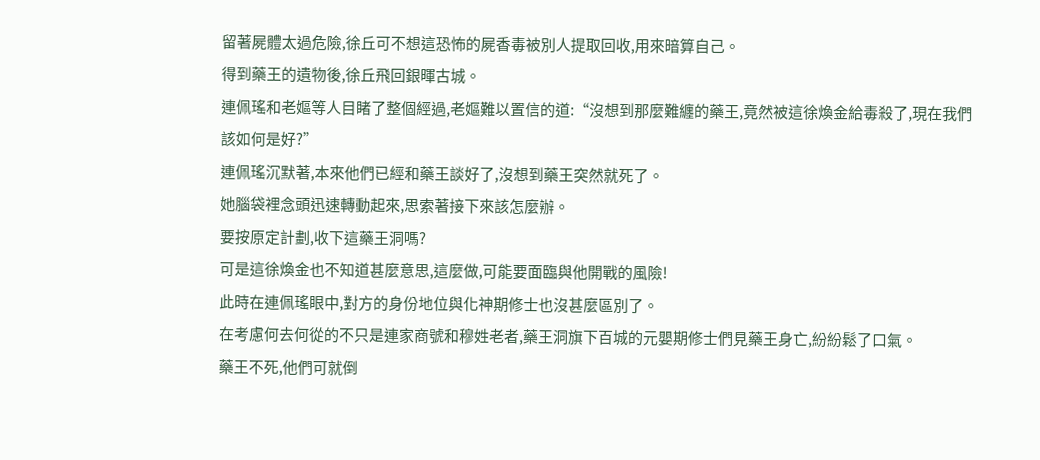留著屍體太過危險,徐丘可不想這恐怖的屍香毒被別人提取回收,用來暗算自己。
得到藥王的遺物後,徐丘飛回銀暉古城。
連佩瑤和老嫗等人目睹了整個經過,老嫗難以置信的道:“沒想到那麼難纏的藥王,竟然被這徐煥金給毒殺了,現在我們該如何是好?”
連佩瑤沉默著,本來他們已經和藥王談好了,沒想到藥王突然就死了。
她腦袋裡念頭迅速轉動起來,思索著接下來該怎麼辦。
要按原定計劃,收下這藥王洞嗎?
可是這徐煥金也不知道甚麼意思,這麼做,可能要面臨與他開戰的風險!
此時在連佩瑤眼中,對方的身份地位與化神期修士也沒甚麼區別了。
在考慮何去何從的不只是連家商號和穆姓老者,藥王洞旗下百城的元嬰期修士們見藥王身亡,紛紛鬆了口氣。
藥王不死,他們可就倒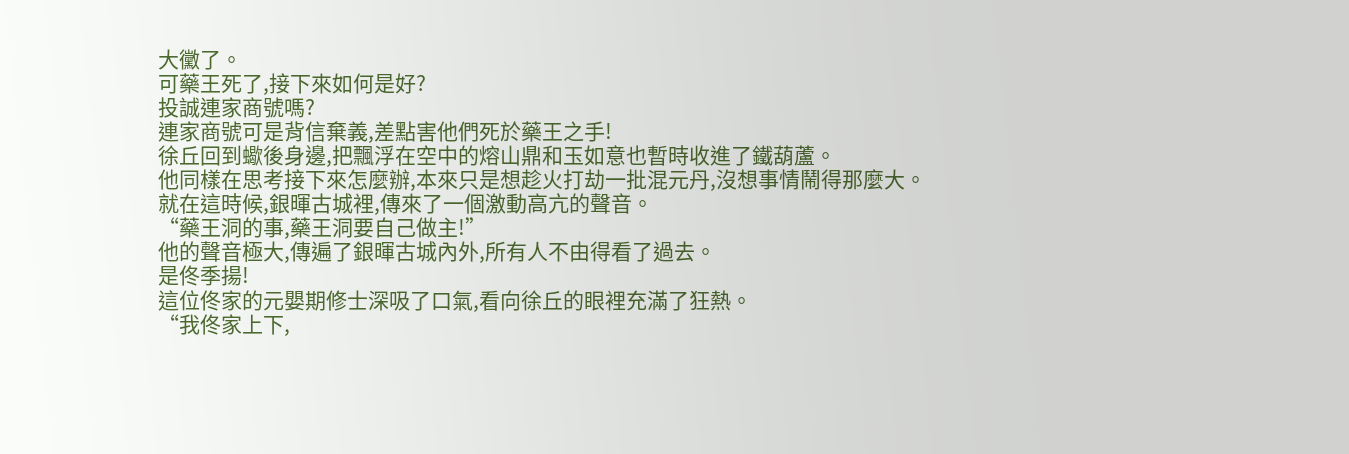大黴了。
可藥王死了,接下來如何是好?
投誠連家商號嗎?
連家商號可是背信棄義,差點害他們死於藥王之手!
徐丘回到蠍後身邊,把飄浮在空中的熔山鼎和玉如意也暫時收進了鐵葫蘆。
他同樣在思考接下來怎麼辦,本來只是想趁火打劫一批混元丹,沒想事情鬧得那麼大。
就在這時候,銀暉古城裡,傳來了一個激動高亢的聲音。
“藥王洞的事,藥王洞要自己做主!”
他的聲音極大,傳遍了銀暉古城內外,所有人不由得看了過去。
是佟季揚!
這位佟家的元嬰期修士深吸了口氣,看向徐丘的眼裡充滿了狂熱。
“我佟家上下,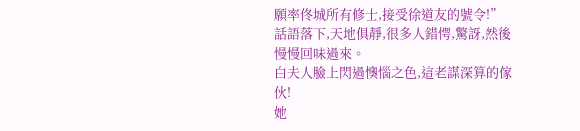願率佟城所有修士,接受徐道友的號令!”
話語落下,天地俱靜,很多人錯愕,驚訝,然後慢慢回味過來。
白夫人臉上閃過懊惱之色,這老謀深算的傢伙!
她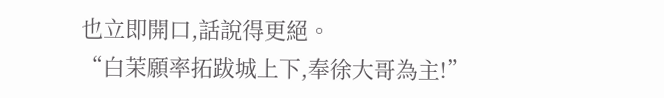也立即開口,話說得更絕。
“白茉願率拓跋城上下,奉徐大哥為主!”